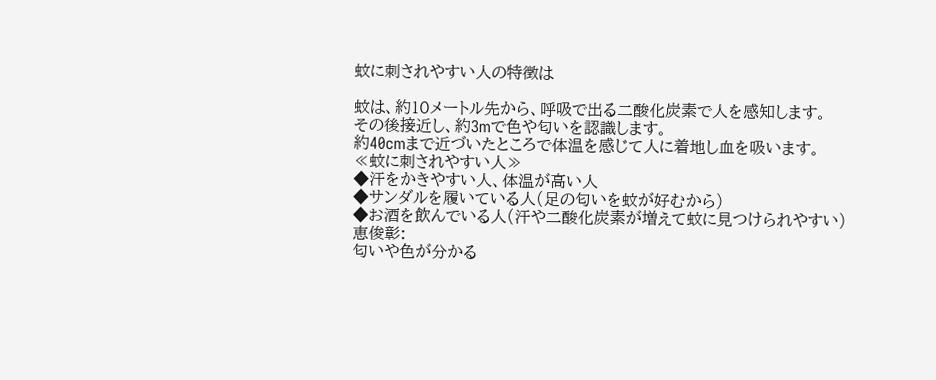蚊に刺されやすい人の特徴は

蚊は、約10メートル先から、呼吸で出る二酸化炭素で人を感知します。
その後接近し、約3mで色や匂いを認識します。
約40cmまで近づいたところで体温を感じて人に着地し血を吸います。
≪蚊に刺されやすい人≫
◆汗をかきやすい人、体温が高い人
◆サンダルを履いている人(足の匂いを蚊が好むから)
◆お酒を飲んでいる人(汗や二酸化炭素が増えて蚊に見つけられやすい)
恵俊彰:
匂いや色が分かる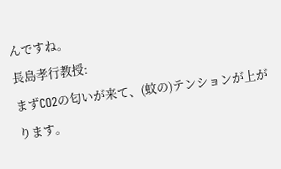んですね。
長島孝行教授:
まずCO2の匂いが来て、(蚊の)テンションが上がります。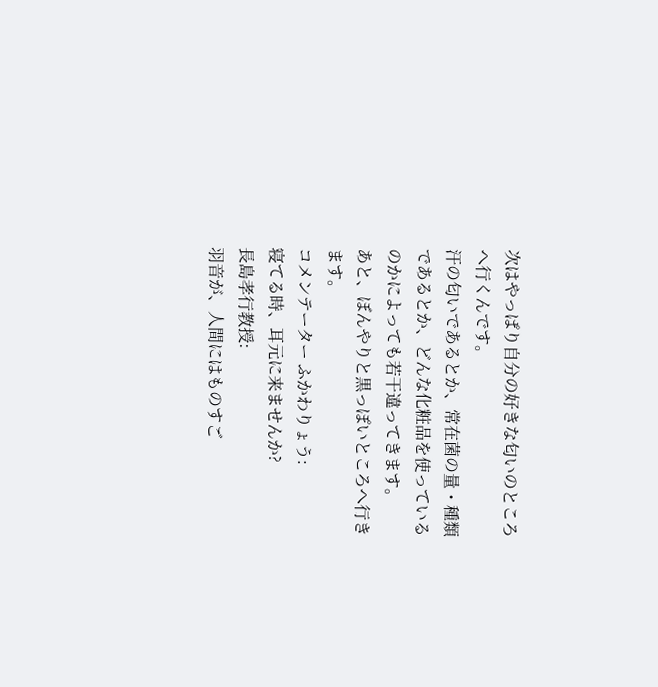次はやっぱり自分の好きな匂いのところへ行くんです。
汗の匂いであるとか、常在菌の量・種類であるとか、どんな化粧品を使っているのかによっても若干違ってきます。
あと、ぼんやりと黒っぽいところへ行きます。
コメンテーター ふかわりょう:
寝てる時、耳元に来ませんか?
長島孝行教授:
羽音が、人間にはものすご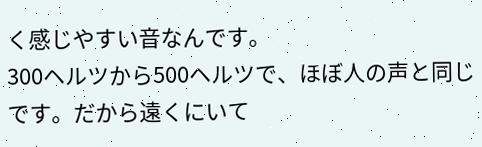く感じやすい音なんです。
300ヘルツから500ヘルツで、ほぼ人の声と同じです。だから遠くにいて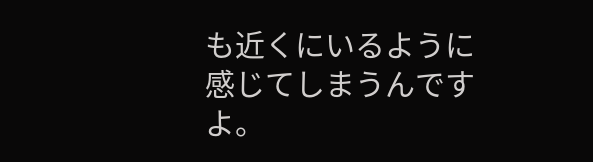も近くにいるように感じてしまうんですよ。